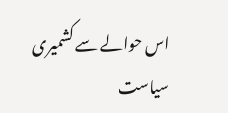اس حوالے سے کشمیری سیاست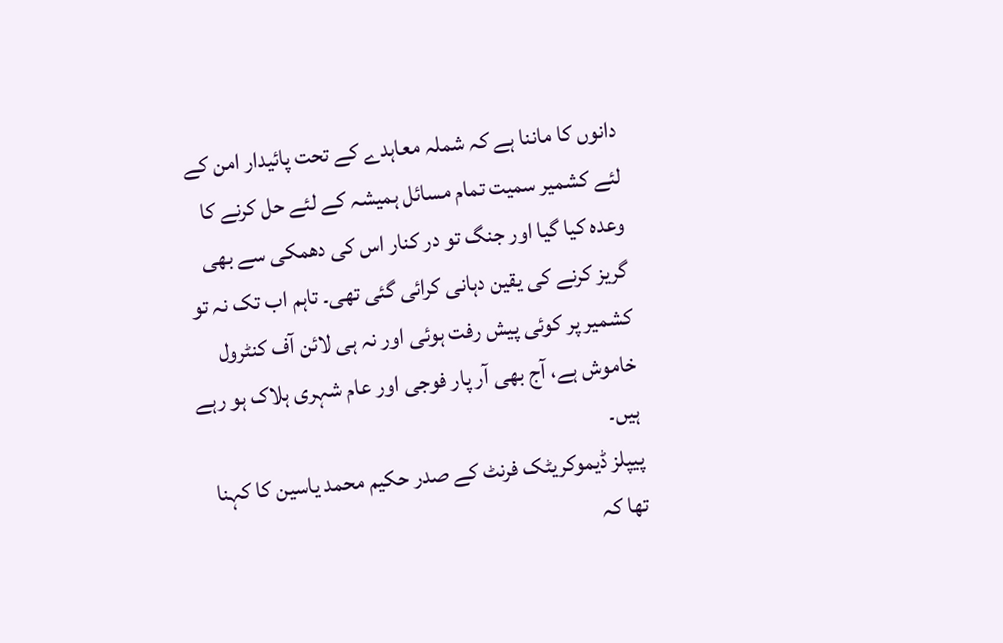دانوں کا ماننا ہے کہ شملہ معاہدے کے تحت پائیدار امن کے لئے کشمیر سمیت تمام مسائل ہمیشہ کے لئے حل کرنے کا وعدہ کیا گیا اور جنگ تو در کنار اس کی دھمکی سے بھی گریز کرنے کی یقین دہانی کرائی گئی تھی۔ تاہم اب تک نہ تو کشمیر پر کوئی پیش رفت ہوئی اور نہ ہی لائن آف کنٹرول خاموش ہے، آج بھی آر پار فوجی اور عام شہری ہلاک ہو رہے ہیں۔
پیپلز ڈیموکریٹک فرنٹ کے صدر حکیم محمد یاسین کا کہنا تھا کہ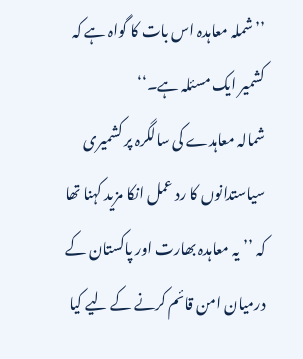’’شملہ معاہدہ اس بات کا گواہ ہے کہ کشمیر ایک مسئلہ ہے۔‘‘
شمالہ معاہدے کی سالگرہ پر کشمیری سیاستدانوں کا رد عمل انکا مزید کہنا تھا کہ ’’یہ معاہدہ بھارت اور پاکستان کے درمیان امن قائم کرنے کے لیے کیا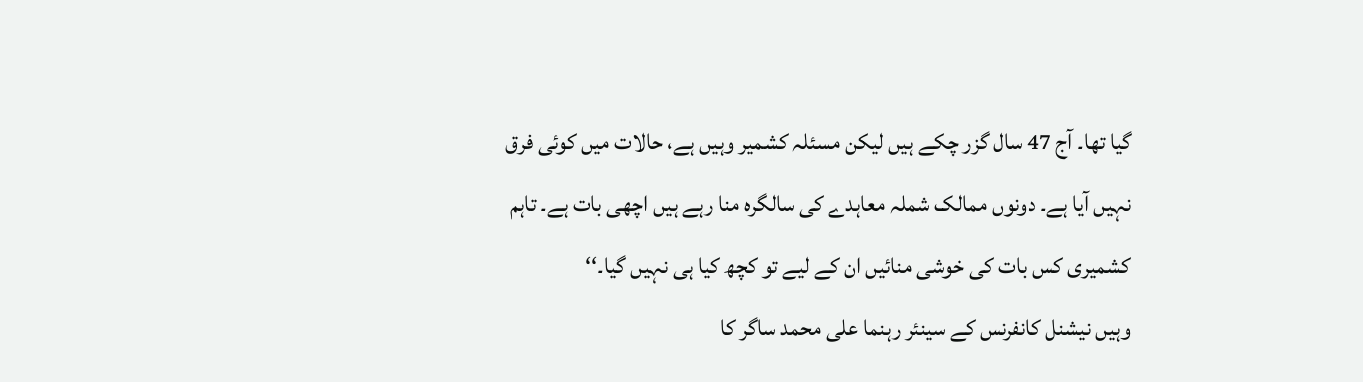گیا تھا۔ آج 47 سال گزر چکے ہیں لیکن مسئلہ کشمیر وہیں ہے، حالات میں کوئی فرق نہیں آیا ہے۔ دونوں ممالک شملہ معاہدے کی سالگرہ منا رہے ہیں اچھی بات ہے۔ تاہم کشمیری کس بات کی خوشی منائیں ان کے لیے تو کچھ کیا ہی نہیں گیا۔‘‘
وہیں نیشنل کانفرنس کے سینئر رہنما علی محمد ساگر کا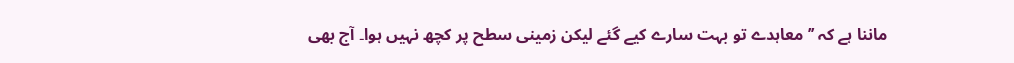ماننا ہے کہ ’’معاہدے تو بہت سارے کیے گئے لیکن زمینی سطح پر کچھ نہیں ہوا۔ آج بھی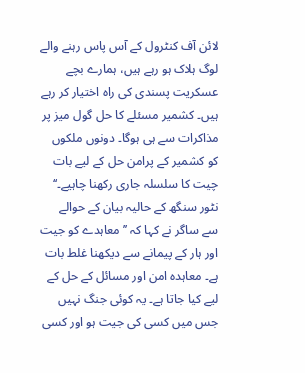لائن آف کنٹرول کے آس پاس رہنے والے لوگ ہلاک ہو رہے ہیں، ہمارے بچے عسکریت پسندی کی راہ اختیار کر رہے ہیں۔ کشمیر مسئلے کا حل گول میز پر مذاکرات سے ہی ہوگا۔ دونوں ملکوں کو کشمیر کے پرامن حل کے لیے بات چیت کا سلسلہ جاری رکھنا چاہیے۔‘‘
نٹور سنگھ کے حالیہ بیان کے حوالے سے ساگر نے کہا کہ ’’معاہدے کو جیت اور ہار کے پیمانے سے دیکھنا غلط بات ہے۔ معاہدہ امن اور مسائل کے حل کے لیے کیا جاتا ہے۔ یہ کوئی جنگ نہیں جس میں کسی کی جیت ہو اور کسی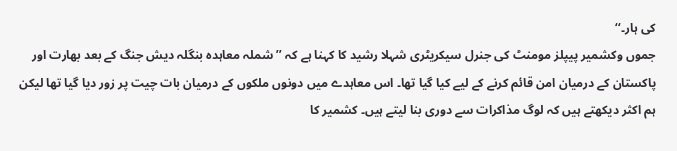کی ہار۔‘‘
جموں وکشمیر پیپلز مومنٹ کی جنرل سیکریٹری شہلا رشید کا کہنا ہے کہ ’’شملہ معاہدہ بنگلہ دیش جنگ کے بعد بھارت اور پاکستان کے درمیان امن قائم کرنے کے لیے کیا گیا تھا۔ اس معاہدے میں دونوں ملکوں کے درمیان بات چیت پر زور دیا گیا تھا لیکن ہم اکثر دیکھتے ہیں کہ لوگ مذاکرات سے دوری بنا لیتے ہیں۔ کشمیر کا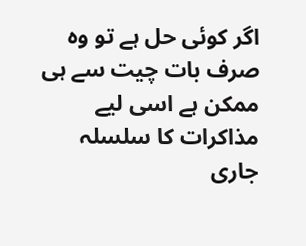اگر کوئی حل ہے تو وہ صرف بات چیت سے ہی ممکن ہے اسی لیے مذاکرات کا سلسلہ جاری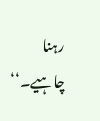رہنا چاہیے۔‘‘